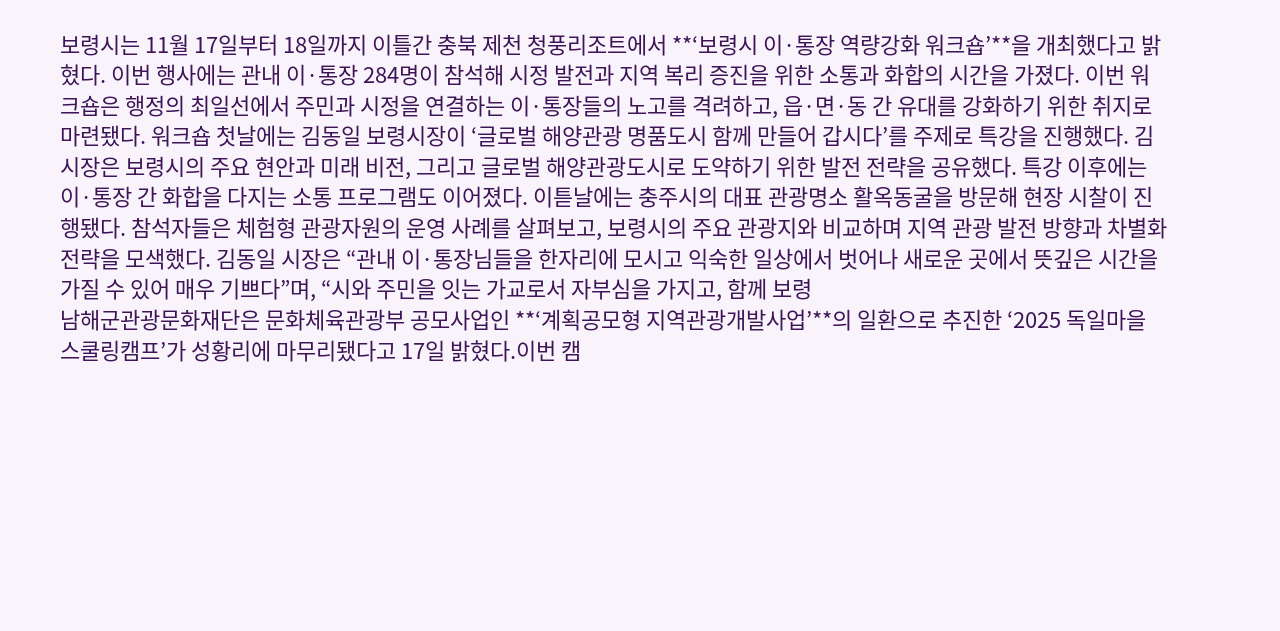보령시는 11월 17일부터 18일까지 이틀간 충북 제천 청풍리조트에서 **‘보령시 이·통장 역량강화 워크숍’**을 개최했다고 밝혔다. 이번 행사에는 관내 이·통장 284명이 참석해 시정 발전과 지역 복리 증진을 위한 소통과 화합의 시간을 가졌다. 이번 워크숍은 행정의 최일선에서 주민과 시정을 연결하는 이·통장들의 노고를 격려하고, 읍·면·동 간 유대를 강화하기 위한 취지로 마련됐다. 워크숍 첫날에는 김동일 보령시장이 ‘글로벌 해양관광 명품도시 함께 만들어 갑시다’를 주제로 특강을 진행했다. 김 시장은 보령시의 주요 현안과 미래 비전, 그리고 글로벌 해양관광도시로 도약하기 위한 발전 전략을 공유했다. 특강 이후에는 이·통장 간 화합을 다지는 소통 프로그램도 이어졌다. 이튿날에는 충주시의 대표 관광명소 활옥동굴을 방문해 현장 시찰이 진행됐다. 참석자들은 체험형 관광자원의 운영 사례를 살펴보고, 보령시의 주요 관광지와 비교하며 지역 관광 발전 방향과 차별화 전략을 모색했다. 김동일 시장은 “관내 이·통장님들을 한자리에 모시고 익숙한 일상에서 벗어나 새로운 곳에서 뜻깊은 시간을 가질 수 있어 매우 기쁘다”며, “시와 주민을 잇는 가교로서 자부심을 가지고, 함께 보령
남해군관광문화재단은 문화체육관광부 공모사업인 **‘계획공모형 지역관광개발사업’**의 일환으로 추진한 ‘2025 독일마을 스쿨링캠프’가 성황리에 마무리됐다고 17일 밝혔다.이번 캠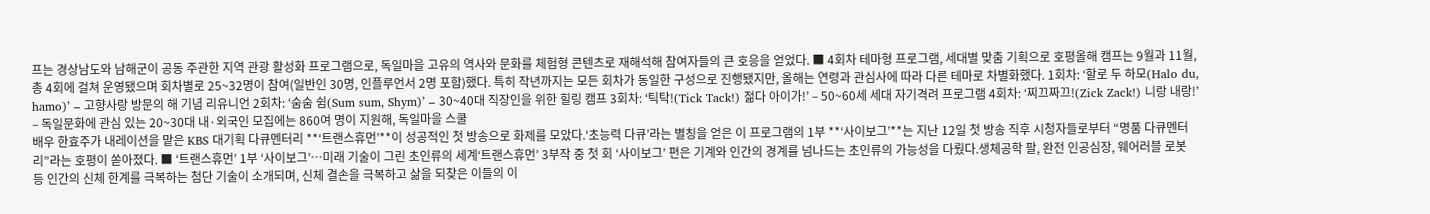프는 경상남도와 남해군이 공동 주관한 지역 관광 활성화 프로그램으로, 독일마을 고유의 역사와 문화를 체험형 콘텐츠로 재해석해 참여자들의 큰 호응을 얻었다. ■ 4회차 테마형 프로그램, 세대별 맞춤 기획으로 호평올해 캠프는 9월과 11월, 총 4회에 걸쳐 운영됐으며 회차별로 25~32명이 참여(일반인 30명, 인플루언서 2명 포함)했다. 특히 작년까지는 모든 회차가 동일한 구성으로 진행됐지만, 올해는 연령과 관심사에 따라 다른 테마로 차별화했다. 1회차: ‘할로 두 하모(Halo du, hamo)’ – 고향사랑 방문의 해 기념 리유니언 2회차: ‘숨숨 쉼(Sum sum, Shym)’ – 30~40대 직장인을 위한 힐링 캠프 3회차: ‘틱탁!(Tick Tack!) 젊다 아이가!’ – 50~60세 세대 자기격려 프로그램 4회차: ‘찌끄짜끄!(Zick Zack!) 니랑 내랑!’ – 독일문화에 관심 있는 20~30대 내·외국인 모집에는 860여 명이 지원해, 독일마을 스쿨
배우 한효주가 내레이션을 맡은 KBS 대기획 다큐멘터리 **‘트랜스휴먼’**이 성공적인 첫 방송으로 화제를 모았다.‘초능력 다큐’라는 별칭을 얻은 이 프로그램의 1부 **‘사이보그’**는 지난 12일 첫 방송 직후 시청자들로부터 “명품 다큐멘터리”라는 호평이 쏟아졌다. ■ ‘트랜스휴먼’ 1부 ‘사이보그’…미래 기술이 그린 초인류의 세계‘트랜스휴먼’ 3부작 중 첫 회 ‘사이보그’ 편은 기계와 인간의 경계를 넘나드는 초인류의 가능성을 다뤘다.생체공학 팔, 완전 인공심장, 웨어러블 로봇 등 인간의 신체 한계를 극복하는 첨단 기술이 소개되며, 신체 결손을 극복하고 삶을 되찾은 이들의 이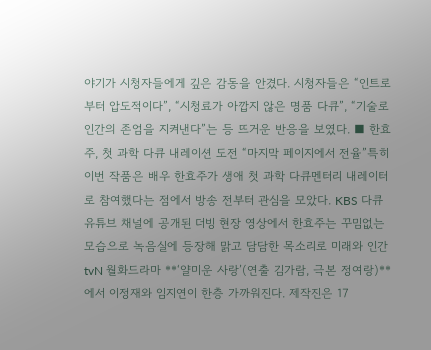야기가 시청자들에게 깊은 감동을 안겼다. 시청자들은 “인트로부터 압도적이다”, “시청료가 아깝지 않은 명품 다큐”, “기술로 인간의 존엄을 지켜낸다”는 등 뜨거운 반응을 보였다. ■ 한효주, 첫 과학 다큐 내레이션 도전 “마지막 페이지에서 전율”특히 이번 작품은 배우 한효주가 생애 첫 과학 다큐멘터리 내레이터로 참여했다는 점에서 방송 전부터 관심을 모았다. KBS 다큐 유튜브 채널에 공개된 더빙 현장 영상에서 한효주는 꾸밈없는 모습으로 녹음실에 등장해 맑고 담담한 목소리로 미래와 인간
tvN 월화드라마 **‘얄미운 사랑’(연출 김가람, 극본 정여랑)**에서 이정재와 임지연이 한층 가까워진다. 제작진은 17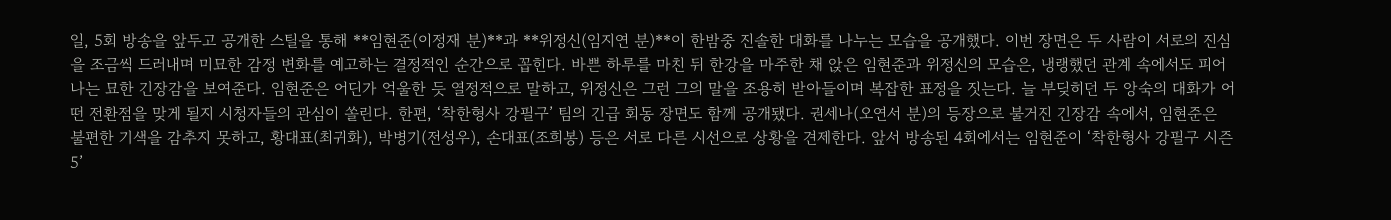일, 5회 방송을 앞두고 공개한 스틸을 통해 **임현준(이정재 분)**과 **위정신(임지연 분)**이 한밤중 진솔한 대화를 나누는 모습을 공개했다. 이번 장면은 두 사람이 서로의 진심을 조금씩 드러내며 미묘한 감정 변화를 예고하는 결정적인 순간으로 꼽힌다. 바쁜 하루를 마친 뒤 한강을 마주한 채 앉은 임현준과 위정신의 모습은, 냉랭했던 관계 속에서도 피어나는 묘한 긴장감을 보여준다. 임현준은 어딘가 억울한 듯 열정적으로 말하고, 위정신은 그런 그의 말을 조용히 받아들이며 복잡한 표정을 짓는다. 늘 부딪히던 두 앙숙의 대화가 어떤 전환점을 맞게 될지 시청자들의 관심이 쏠린다. 한편, ‘착한형사 강필구’ 팀의 긴급 회동 장면도 함께 공개됐다. 권세나(오연서 분)의 등장으로 불거진 긴장감 속에서, 임현준은 불편한 기색을 감추지 못하고, 황대표(최귀화), 박병기(전성우), 손대표(조희봉) 등은 서로 다른 시선으로 상황을 견제한다. 앞서 방송된 4회에서는 임현준이 ‘착한형사 강필구 시즌 5’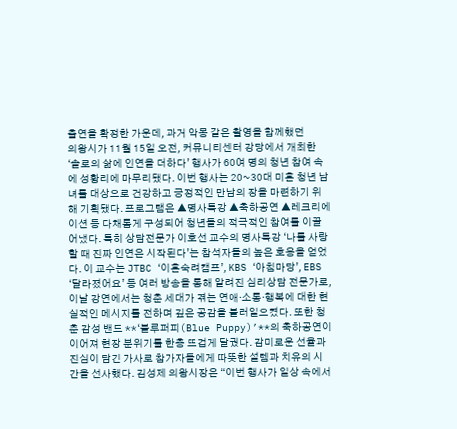출연을 확정한 가운데, 과거 악몽 같은 촬영을 함께했던
의왕시가 11월 15일 오전, 커뮤니티센터 강당에서 개최한 ‘솔로의 삶에 인연을 더하다’ 행사가 60여 명의 청년 참여 속에 성황리에 마무리됐다. 이번 행사는 20~30대 미혼 청년 남녀를 대상으로 건강하고 긍정적인 만남의 장을 마련하기 위해 기획됐다. 프로그램은 ▲명사특강 ▲축하공연 ▲레크리에이션 등 다채롭게 구성되어 청년들의 적극적인 참여를 이끌어냈다. 특히 상담전문가 이호선 교수의 명사특강 ‘나를 사랑할 때 진짜 인연은 시작된다’는 참석자들의 높은 호응을 얻었다. 이 교수는 JTBC ‘이혼숙려캠프’, KBS ‘아침마당’, EBS ‘달라졌어요’ 등 여러 방송을 통해 알려진 심리상담 전문가로, 이날 강연에서는 청춘 세대가 겪는 연애·소통·행복에 대한 현실적인 메시지를 전하며 깊은 공감을 불러일으켰다. 또한 청춘 감성 밴드 **‘블루퍼피(Blue Puppy)’**의 축하공연이 이어져 현장 분위기를 한층 뜨겁게 달궜다. 감미로운 선율과 진심이 담긴 가사로 참가자들에게 따뜻한 설렘과 치유의 시간을 선사했다. 김성제 의왕시장은 “이번 행사가 일상 속에서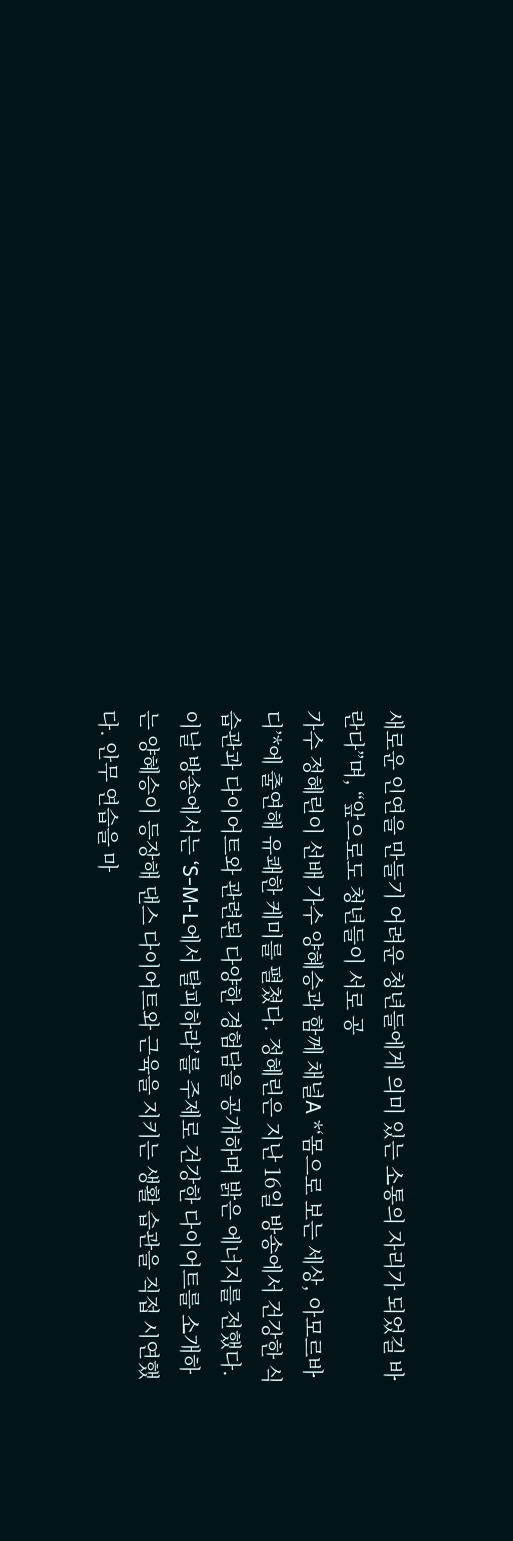새로운 인연을 만들기 어려운 청년들에게 의미 있는 소통의 자리가 되었길 바란다”며, “앞으로도 청년들이 서로 공
가수 정혜린이 선배 가수 양혜승과 함께 채널A *‘몸으로 보는 세상, 아모르바디’*에 출연해 유쾌한 케미를 펼쳤다. 정혜린은 지난 16일 방송에서 건강한 식습관과 다이어트와 관련된 다양한 경험담을 공개하며 밝은 에너지를 전했다. 이날 방송에서는 ‘S-M-L에서 탈피하라’를 주제로 건강한 다이어트를 소개하는 양혜승이 등장해 댄스 다이어트와 근육을 지키는 생활 습관을 직접 시연했다. 안무 연습을 마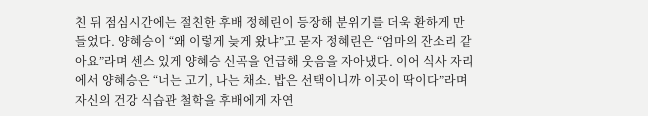친 뒤 점심시간에는 절친한 후배 정혜린이 등장해 분위기를 더욱 환하게 만들었다. 양혜승이 “왜 이렇게 늦게 왔냐”고 묻자 정혜린은 “엄마의 잔소리 같아요”라며 센스 있게 양혜승 신곡을 언급해 웃음을 자아냈다. 이어 식사 자리에서 양혜승은 “너는 고기, 나는 채소. 밥은 선택이니까 이곳이 딱이다”라며 자신의 건강 식습관 철학을 후배에게 자연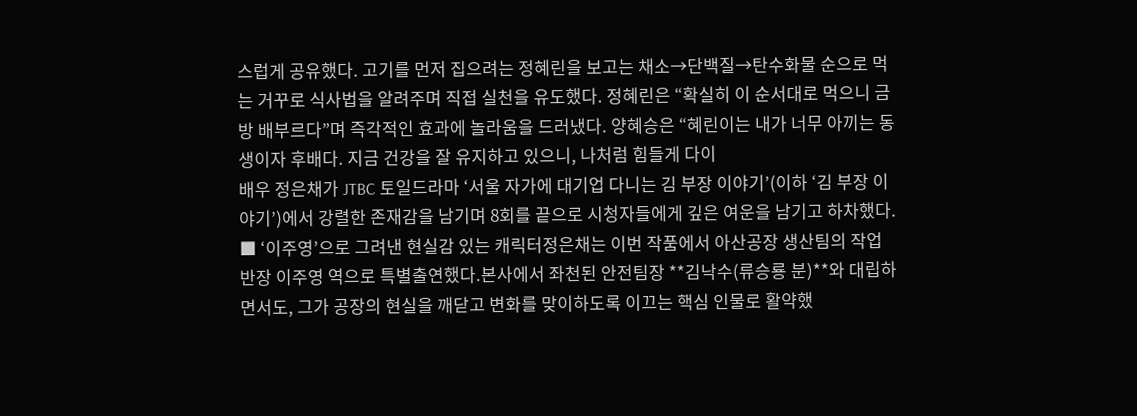스럽게 공유했다. 고기를 먼저 집으려는 정혜린을 보고는 채소→단백질→탄수화물 순으로 먹는 거꾸로 식사법을 알려주며 직접 실천을 유도했다. 정혜린은 “확실히 이 순서대로 먹으니 금방 배부르다”며 즉각적인 효과에 놀라움을 드러냈다. 양혜승은 “혜린이는 내가 너무 아끼는 동생이자 후배다. 지금 건강을 잘 유지하고 있으니, 나처럼 힘들게 다이
배우 정은채가 JTBC 토일드라마 ‘서울 자가에 대기업 다니는 김 부장 이야기’(이하 ‘김 부장 이야기’)에서 강렬한 존재감을 남기며 8회를 끝으로 시청자들에게 깊은 여운을 남기고 하차했다. ■ ‘이주영’으로 그려낸 현실감 있는 캐릭터정은채는 이번 작품에서 아산공장 생산팀의 작업반장 이주영 역으로 특별출연했다.본사에서 좌천된 안전팀장 **김낙수(류승룡 분)**와 대립하면서도, 그가 공장의 현실을 깨닫고 변화를 맞이하도록 이끄는 핵심 인물로 활약했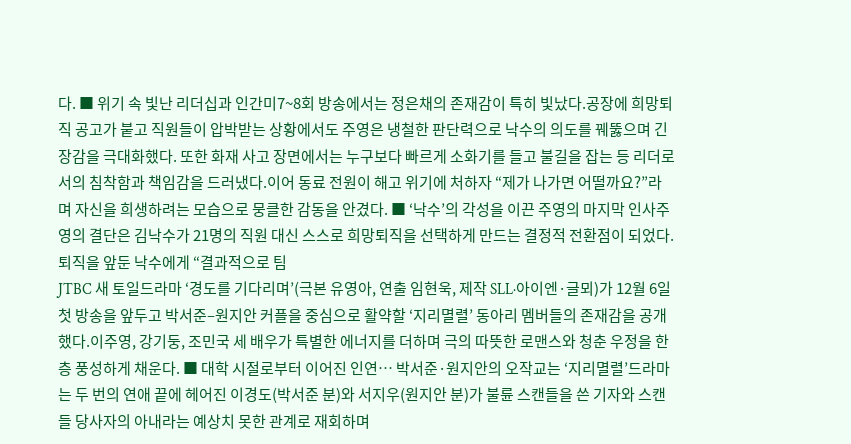다. ■ 위기 속 빛난 리더십과 인간미7~8회 방송에서는 정은채의 존재감이 특히 빛났다.공장에 희망퇴직 공고가 붙고 직원들이 압박받는 상황에서도 주영은 냉철한 판단력으로 낙수의 의도를 꿰뚫으며 긴장감을 극대화했다. 또한 화재 사고 장면에서는 누구보다 빠르게 소화기를 들고 불길을 잡는 등 리더로서의 침착함과 책임감을 드러냈다.이어 동료 전원이 해고 위기에 처하자 “제가 나가면 어떨까요?”라며 자신을 희생하려는 모습으로 뭉클한 감동을 안겼다. ■ ‘낙수’의 각성을 이끈 주영의 마지막 인사주영의 결단은 김낙수가 21명의 직원 대신 스스로 희망퇴직을 선택하게 만드는 결정적 전환점이 되었다.퇴직을 앞둔 낙수에게 “결과적으로 팀
JTBC 새 토일드라마 ‘경도를 기다리며’(극본 유영아, 연출 임현욱, 제작 SLL·아이엔·글뫼)가 12월 6일 첫 방송을 앞두고 박서준–원지안 커플을 중심으로 활약할 ‘지리멸렬’ 동아리 멤버들의 존재감을 공개했다.이주영, 강기둥, 조민국 세 배우가 특별한 에너지를 더하며 극의 따뜻한 로맨스와 청춘 우정을 한층 풍성하게 채운다. ■ 대학 시절로부터 이어진 인연… 박서준·원지안의 오작교는 ‘지리멸렬’드라마는 두 번의 연애 끝에 헤어진 이경도(박서준 분)와 서지우(원지안 분)가 불륜 스캔들을 쓴 기자와 스캔들 당사자의 아내라는 예상치 못한 관계로 재회하며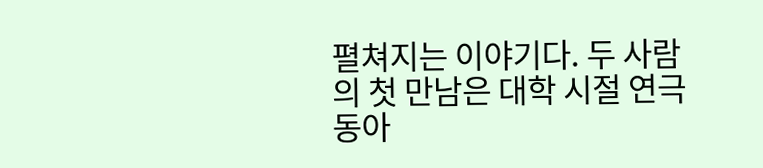펼쳐지는 이야기다. 두 사람의 첫 만남은 대학 시절 연극 동아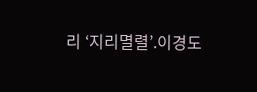리 ‘지리멸렬’.이경도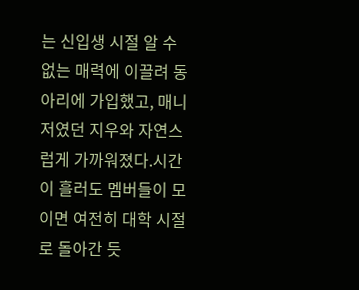는 신입생 시절 알 수 없는 매력에 이끌려 동아리에 가입했고, 매니저였던 지우와 자연스럽게 가까워졌다.시간이 흘러도 멤버들이 모이면 여전히 대학 시절로 돌아간 듯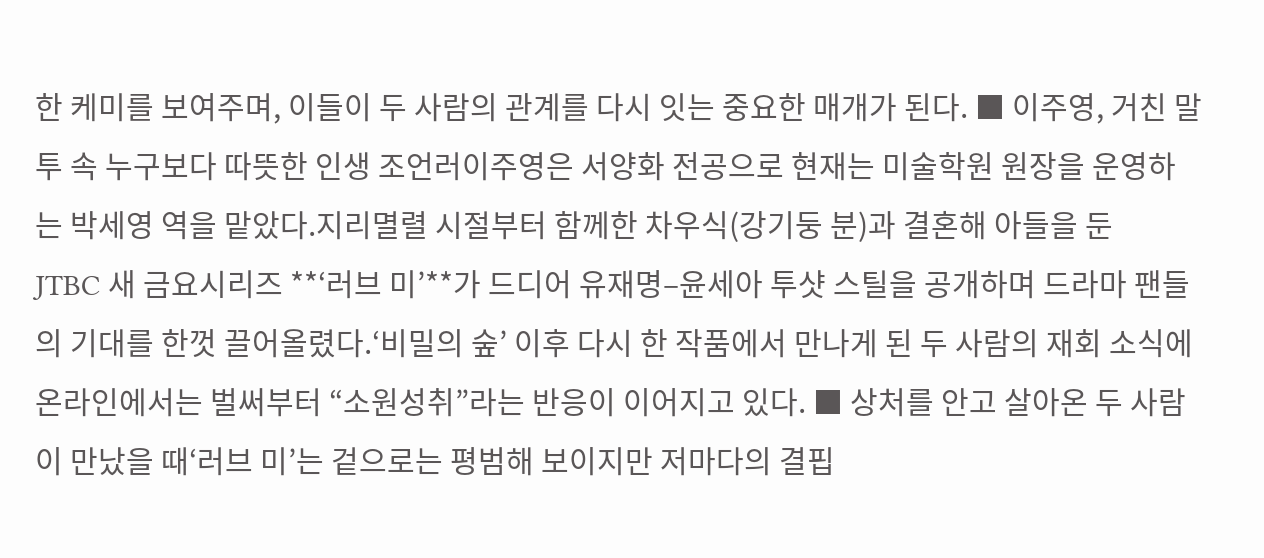한 케미를 보여주며, 이들이 두 사람의 관계를 다시 잇는 중요한 매개가 된다. ■ 이주영, 거친 말투 속 누구보다 따뜻한 인생 조언러이주영은 서양화 전공으로 현재는 미술학원 원장을 운영하는 박세영 역을 맡았다.지리멸렬 시절부터 함께한 차우식(강기둥 분)과 결혼해 아들을 둔
JTBC 새 금요시리즈 **‘러브 미’**가 드디어 유재명–윤세아 투샷 스틸을 공개하며 드라마 팬들의 기대를 한껏 끌어올렸다.‘비밀의 숲’ 이후 다시 한 작품에서 만나게 된 두 사람의 재회 소식에 온라인에서는 벌써부터 “소원성취”라는 반응이 이어지고 있다. ■ 상처를 안고 살아온 두 사람이 만났을 때‘러브 미’는 겉으로는 평범해 보이지만 저마다의 결핍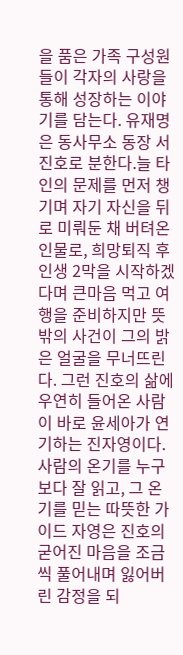을 품은 가족 구성원들이 각자의 사랑을 통해 성장하는 이야기를 담는다. 유재명은 동사무소 동장 서진호로 분한다.늘 타인의 문제를 먼저 챙기며 자기 자신을 뒤로 미뤄둔 채 버텨온 인물로, 희망퇴직 후 인생 2막을 시작하겠다며 큰마음 먹고 여행을 준비하지만 뜻밖의 사건이 그의 밝은 얼굴을 무너뜨린다. 그런 진호의 삶에 우연히 들어온 사람이 바로 윤세아가 연기하는 진자영이다.사람의 온기를 누구보다 잘 읽고, 그 온기를 믿는 따뜻한 가이드 자영은 진호의 굳어진 마음을 조금씩 풀어내며 잃어버린 감정을 되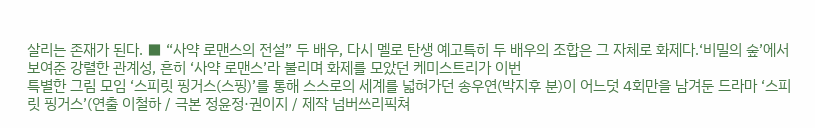살리는 존재가 된다. ■ “사약 로맨스의 전설” 두 배우, 다시 멜로 탄생 예고특히 두 배우의 조합은 그 자체로 화제다.‘비밀의 숲’에서 보여준 강렬한 관계성, 흔히 ‘사약 로맨스’라 불리며 화제를 모았던 케미스트리가 이번
특별한 그림 모임 ‘스피릿 핑거스(스핑)’를 통해 스스로의 세계를 넓혀가던 송우연(박지후 분)이 어느덧 4회만을 남겨둔 드라마 ‘스피릿 핑거스’(연출 이철하 / 극본 정윤정·권이지 / 제작 넘버쓰리픽쳐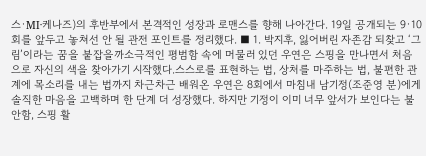스·MI·케나즈)의 후반부에서 본격적인 성장과 로맨스를 향해 나아간다. 19일 공개되는 9·10회를 앞두고 놓쳐선 안 될 관전 포인트를 정리했다. ■ 1. 박지후, 잃어버린 자존감 되찾고 ‘그림’이라는 꿈을 붙잡을까소극적인 평범함 속에 머물러 있던 우연은 스핑을 만나면서 처음으로 자신의 색을 찾아가기 시작했다.스스로를 표현하는 법, 상처를 마주하는 법, 불편한 관계에 목소리를 내는 법까지 차근차근 배워온 우연은 8회에서 마침내 남기정(조준영 분)에게 솔직한 마음을 고백하며 한 단계 더 성장했다. 하지만 기정이 이미 너무 앞서가 보인다는 불안함, 스핑 활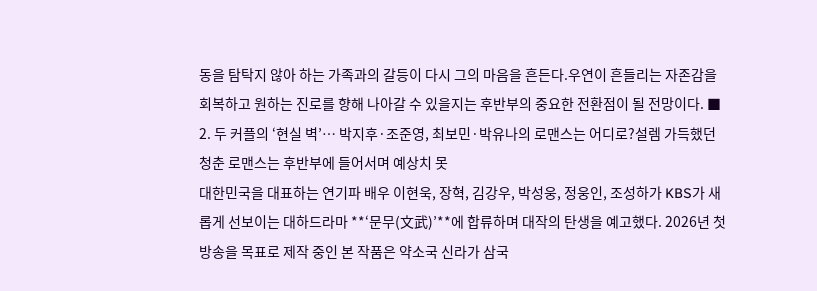동을 탐탁지 않아 하는 가족과의 갈등이 다시 그의 마음을 흔든다.우연이 흔들리는 자존감을 회복하고 원하는 진로를 향해 나아갈 수 있을지는 후반부의 중요한 전환점이 될 전망이다. ■ 2. 두 커플의 ‘현실 벽’… 박지후·조준영, 최보민·박유나의 로맨스는 어디로?설렘 가득했던 청춘 로맨스는 후반부에 들어서며 예상치 못
대한민국을 대표하는 연기파 배우 이현욱, 장혁, 김강우, 박성웅, 정웅인, 조성하가 KBS가 새롭게 선보이는 대하드라마 **‘문무(文武)’**에 합류하며 대작의 탄생을 예고했다. 2026년 첫 방송을 목표로 제작 중인 본 작품은 약소국 신라가 삼국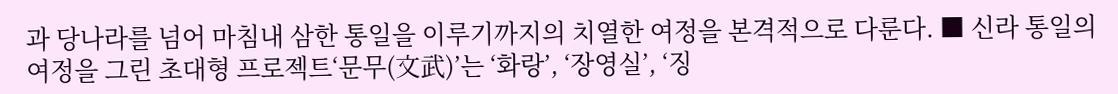과 당나라를 넘어 마침내 삼한 통일을 이루기까지의 치열한 여정을 본격적으로 다룬다. ■ 신라 통일의 여정을 그린 초대형 프로젝트‘문무(文武)’는 ‘화랑’, ‘장영실’, ‘징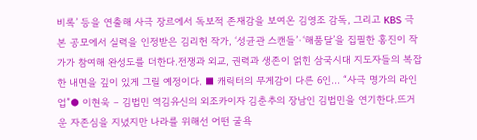비록’ 등을 연출해 사극 장르에서 독보적 존재감을 보여온 김영조 감독, 그리고 KBS 극본 공모에서 실력을 인정받은 김리헌 작가, ‘성균관 스캔들’·‘해품달’을 집필한 홍진이 작가가 참여해 완성도를 더한다.전쟁과 외교, 권력과 생존이 얽힌 삼국시대 지도자들의 복잡한 내면을 깊이 있게 그릴 예정이다. ■ 캐릭터의 무게감이 다른 6인… “사극 명가의 라인업”● 이현욱 – 김법민 역김유신의 외조카이자 김춘추의 장남인 김법민을 연기한다.뜨거운 자존심을 지녔지만 나라를 위해선 어떤 굴욕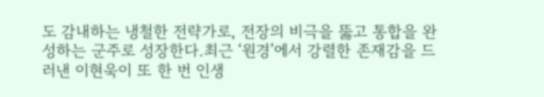도 감내하는 냉철한 전략가로, 전장의 비극을 뚫고 통합을 완성하는 군주로 성장한다.최근 ‘원경’에서 강렬한 존재감을 드러낸 이현욱이 또 한 번 인생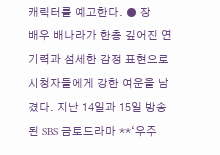캐릭터를 예고한다. ● 장
배우 배나라가 한층 깊어진 연기력과 섬세한 감정 표현으로 시청자들에게 강한 여운을 남겼다. 지난 14일과 15일 방송된 SBS 금토드라마 **‘우주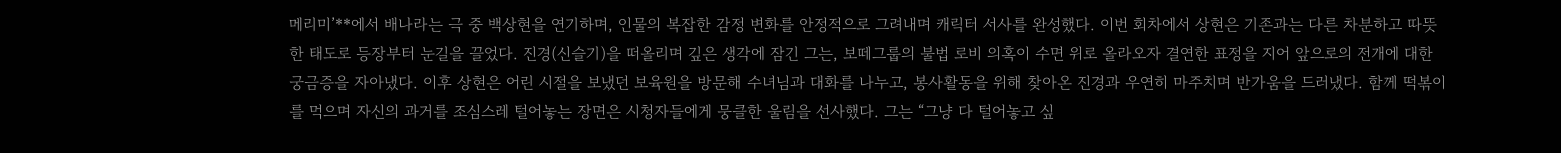메리미’**에서 배나라는 극 중 백상현을 연기하며, 인물의 복잡한 감정 변화를 안정적으로 그려내며 캐릭터 서사를 완성했다. 이번 회차에서 상현은 기존과는 다른 차분하고 따뜻한 태도로 등장부터 눈길을 끌었다. 진경(신슬기)을 떠올리며 깊은 생각에 잠긴 그는, 보떼그룹의 불법 로비 의혹이 수면 위로 올라오자 결연한 표정을 지어 앞으로의 전개에 대한 궁금증을 자아냈다. 이후 상현은 어린 시절을 보냈던 보육원을 방문해 수녀님과 대화를 나누고, 봉사활동을 위해 찾아온 진경과 우연히 마주치며 반가움을 드러냈다. 함께 떡볶이를 먹으며 자신의 과거를 조심스레 털어놓는 장면은 시청자들에게 뭉클한 울림을 선사했다. 그는 “그냥 다 털어놓고 싶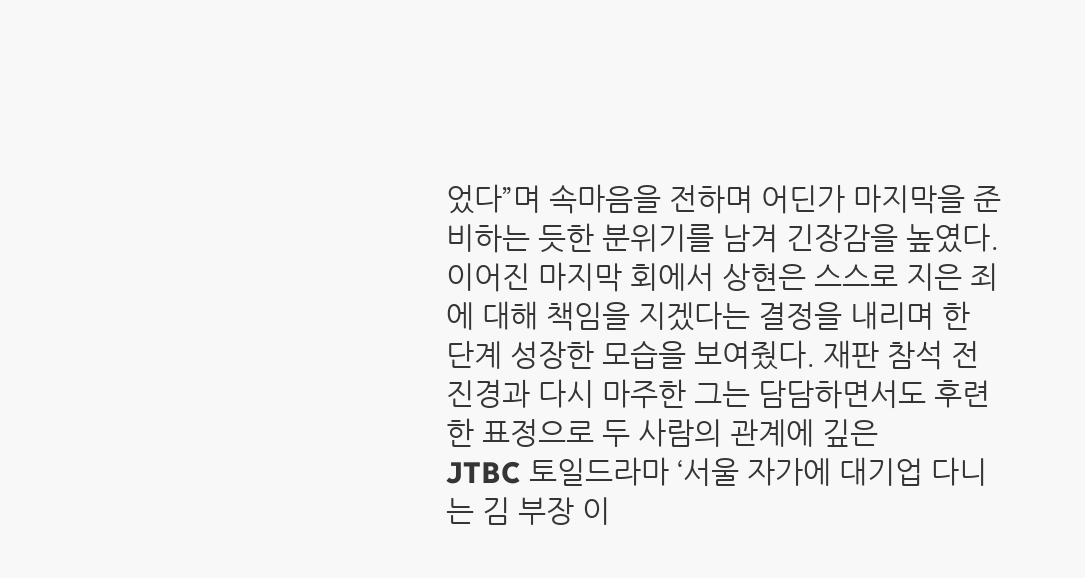었다”며 속마음을 전하며 어딘가 마지막을 준비하는 듯한 분위기를 남겨 긴장감을 높였다. 이어진 마지막 회에서 상현은 스스로 지은 죄에 대해 책임을 지겠다는 결정을 내리며 한 단계 성장한 모습을 보여줬다. 재판 참석 전 진경과 다시 마주한 그는 담담하면서도 후련한 표정으로 두 사람의 관계에 깊은
JTBC 토일드라마 ‘서울 자가에 대기업 다니는 김 부장 이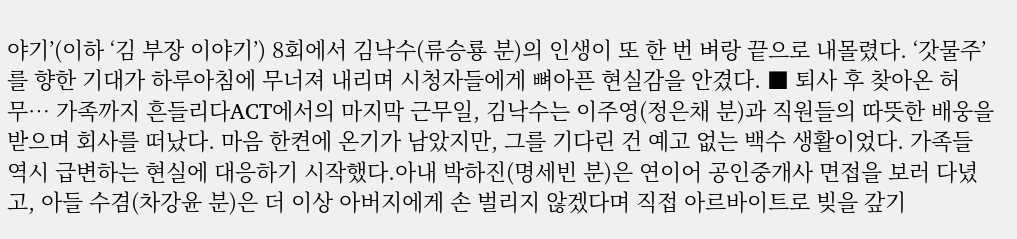야기’(이하 ‘김 부장 이야기’) 8회에서 김낙수(류승룡 분)의 인생이 또 한 번 벼랑 끝으로 내몰렸다. ‘갓물주’를 향한 기대가 하루아침에 무너져 내리며 시청자들에게 뼈아픈 현실감을 안겼다. ■ 퇴사 후 찾아온 허무… 가족까지 흔들리다ACT에서의 마지막 근무일, 김낙수는 이주영(정은채 분)과 직원들의 따뜻한 배웅을 받으며 회사를 떠났다. 마음 한켠에 온기가 남았지만, 그를 기다린 건 예고 없는 백수 생활이었다. 가족들 역시 급변하는 현실에 대응하기 시작했다.아내 박하진(명세빈 분)은 연이어 공인중개사 면접을 보러 다녔고, 아들 수겸(차강윤 분)은 더 이상 아버지에게 손 벌리지 않겠다며 직접 아르바이트로 빚을 갚기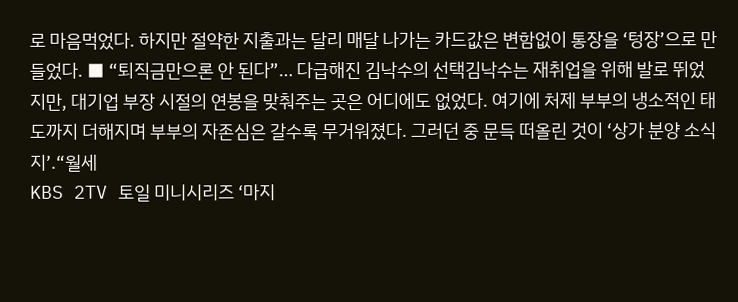로 마음먹었다. 하지만 절약한 지출과는 달리 매달 나가는 카드값은 변함없이 통장을 ‘텅장’으로 만들었다. ■ “퇴직금만으론 안 된다”… 다급해진 김낙수의 선택김낙수는 재취업을 위해 발로 뛰었지만, 대기업 부장 시절의 연봉을 맞춰주는 곳은 어디에도 없었다. 여기에 처제 부부의 냉소적인 태도까지 더해지며 부부의 자존심은 갈수록 무거워졌다. 그러던 중 문득 떠올린 것이 ‘상가 분양 소식지’.“월세
KBS 2TV 토일 미니시리즈 ‘마지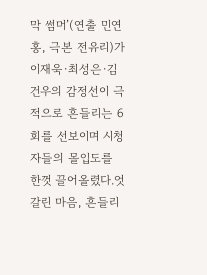막 썸머’(연출 민연홍, 극본 전유리)가 이재욱·최성은·김건우의 감정선이 극적으로 흔들리는 6회를 선보이며 시청자들의 몰입도를 한껏 끌어올렸다.엇갈린 마음, 흔들리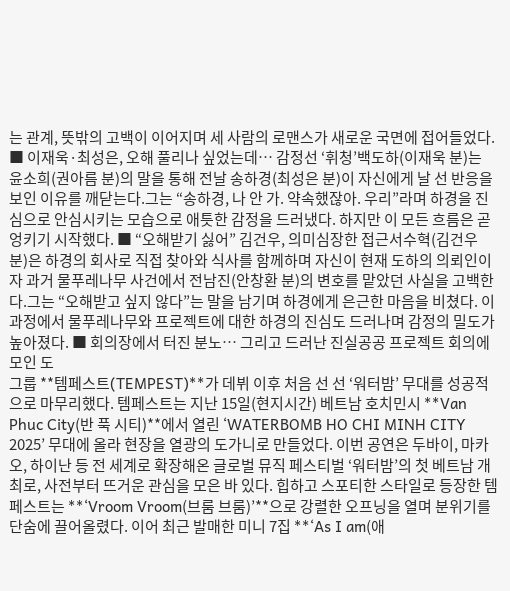는 관계, 뜻밖의 고백이 이어지며 세 사람의 로맨스가 새로운 국면에 접어들었다. ■ 이재욱·최성은, 오해 풀리나 싶었는데… 감정선 ‘휘청’백도하(이재욱 분)는 윤소희(권아름 분)의 말을 통해 전날 송하경(최성은 분)이 자신에게 날 선 반응을 보인 이유를 깨닫는다.그는 “송하경, 나 안 가. 약속했잖아. 우리”라며 하경을 진심으로 안심시키는 모습으로 애틋한 감정을 드러냈다. 하지만 이 모든 흐름은 곧 엉키기 시작했다. ■ “오해받기 싫어” 김건우, 의미심장한 접근서수혁(김건우 분)은 하경의 회사로 직접 찾아와 식사를 함께하며 자신이 현재 도하의 의뢰인이자 과거 물푸레나무 사건에서 전남진(안창환 분)의 변호를 맡았던 사실을 고백한다.그는 “오해받고 싶지 않다”는 말을 남기며 하경에게 은근한 마음을 비쳤다. 이 과정에서 물푸레나무와 프로젝트에 대한 하경의 진심도 드러나며 감정의 밀도가 높아졌다. ■ 회의장에서 터진 분노… 그리고 드러난 진실공공 프로젝트 회의에 모인 도
그룹 **템페스트(TEMPEST)**가 데뷔 이후 처음 선 선 ‘워터밤’ 무대를 성공적으로 마무리했다. 템페스트는 지난 15일(현지시간) 베트남 호치민시 **Van Phuc City(반 푹 시티)**에서 열린 ‘WATERBOMB HO CHI MINH CITY 2025’ 무대에 올라 현장을 열광의 도가니로 만들었다. 이번 공연은 두바이, 마카오, 하이난 등 전 세계로 확장해온 글로벌 뮤직 페스티벌 ‘워터밤’의 첫 베트남 개최로, 사전부터 뜨거운 관심을 모은 바 있다. 힙하고 스포티한 스타일로 등장한 템페스트는 **‘Vroom Vroom(브룸 브룸)’**으로 강렬한 오프닝을 열며 분위기를 단숨에 끌어올렸다. 이어 최근 발매한 미니 7집 **‘As I am(애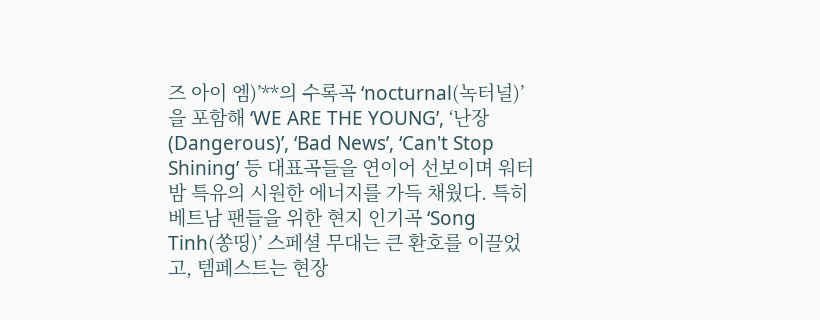즈 아이 엠)’**의 수록곡 ‘nocturnal(녹터널)’을 포함해 ‘WE ARE THE YOUNG’, ‘난장(Dangerous)’, ‘Bad News’, ‘Can't Stop Shining’ 등 대표곡들을 연이어 선보이며 워터밤 특유의 시원한 에너지를 가득 채웠다. 특히 베트남 팬들을 위한 현지 인기곡 ‘Song Tinh(쏭띵)’ 스페셜 무대는 큰 환호를 이끌었고, 템페스트는 현장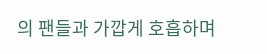의 팬들과 가깝게 호흡하며